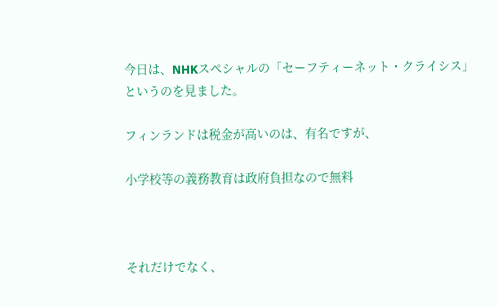今日は、NHKスペシャルの「セーフティーネット・クライシス」というのを見ました。

フィンランドは税金が高いのは、有名ですが、

小学校等の義務教育は政府負担なので無料



それだけでなく、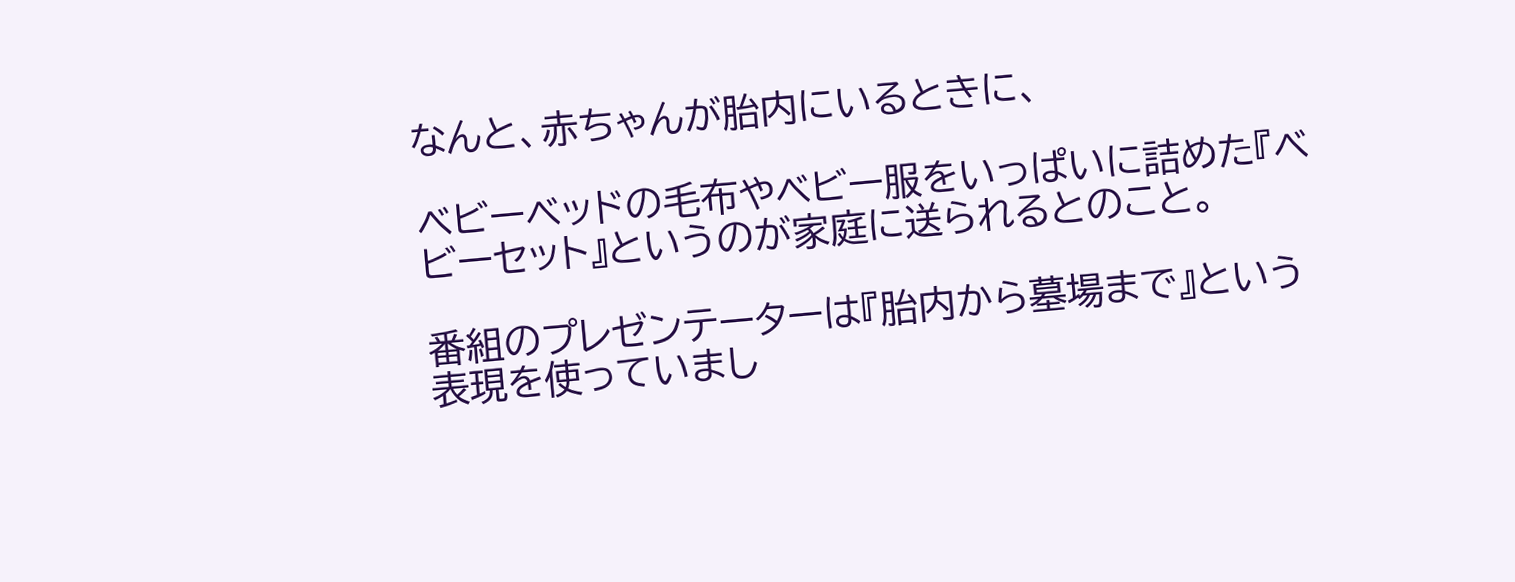なんと、赤ちゃんが胎内にいるときに、

ベビーベッドの毛布やベビー服をいっぱいに詰めた『ベビーセット』というのが家庭に送られるとのこと。

番組のプレゼンテーターは『胎内から墓場まで』という表現を使っていまし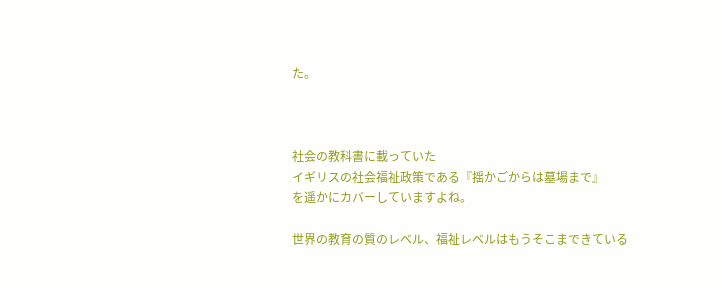た。



社会の教科書に載っていた
イギリスの社会福祉政策である『揺かごからは墓場まで』
を遥かにカバーしていますよね。

世界の教育の質のレベル、福祉レベルはもうそこまできている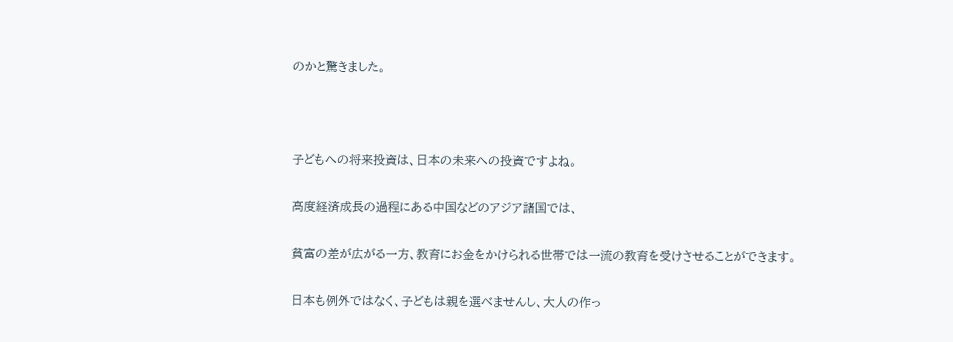のかと驚きました。



子どもへの将来投資は、日本の未来への投資ですよね。

高度経済成長の過程にある中国などのアジア諸国では、

貧富の差が広がる一方、教育にお金をかけられる世帯では一流の教育を受けさせることができます。

日本も例外ではなく、子どもは親を選べませんし、大人の作っ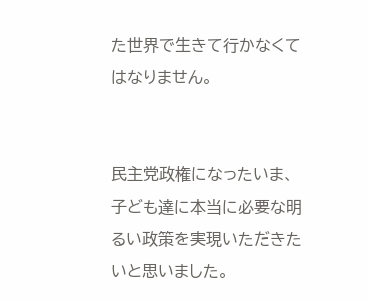た世界で生きて行かなくてはなりません。


民主党政権になったいま、子ども達に本当に必要な明るい政策を実現いただきたいと思いました。